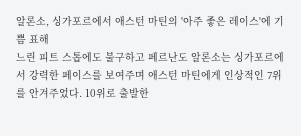알론소, 싱가포르에서 애스턴 마틴의 '아주 좋은 레이스'에 기쁨 표해
느린 피트 스톱에도 불구하고 페르난도 알론소는 싱가포르에서 강력한 페이스를 보여주며 애스턴 마틴에게 인상적인 7위를 안겨주었다. 10위로 출발한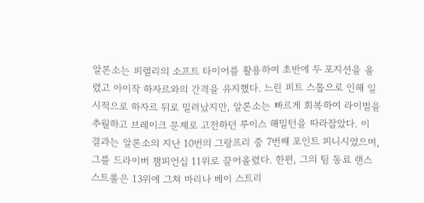알론소는 피렐리의 소프트 타이어를 활용하여 초반에 두 포지션을 올렸고 아이작 하자르와의 간격을 유지했다. 느린 피트 스톱으로 인해 일시적으로 하자르 뒤로 밀려났지만, 알론소는 빠르게 회복하여 라이벌을 추월하고 브레이크 문제로 고전하던 루이스 해밀턴을 따라잡았다. 이 결과는 알론소의 지난 10번의 그랑프리 중 7번째 포인트 피니시였으며, 그를 드라이버 챔피언십 11위로 끌어올렸다. 한편, 그의 팀 동료 랜스 스트롤은 13위에 그쳐 마리나 베이 스트리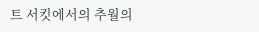트 서킷에서의 추월의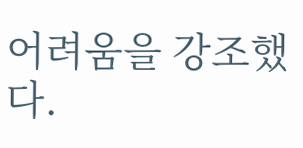어려움을 강조했다.